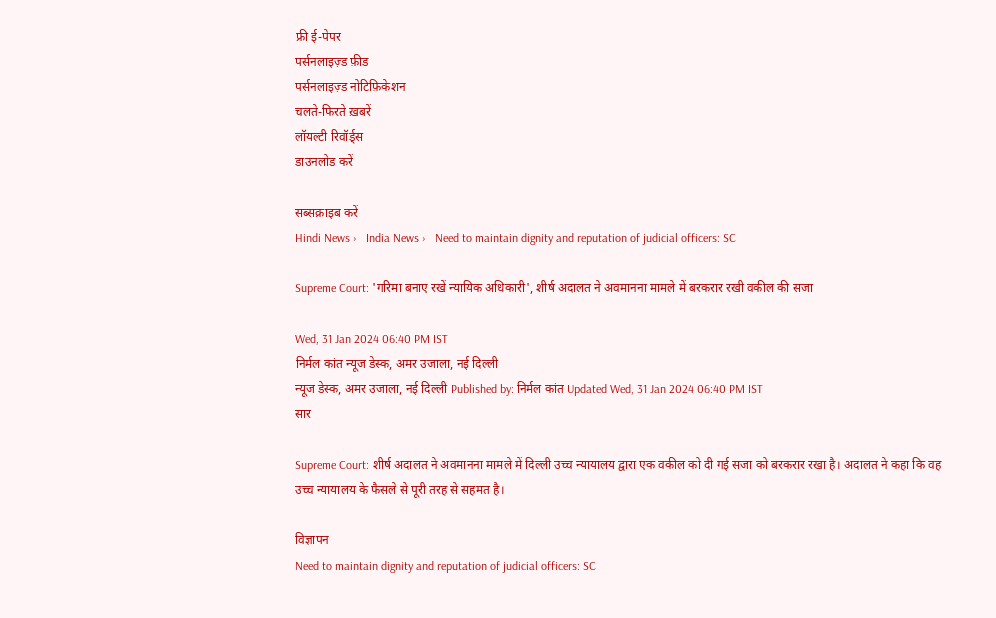फ्री ई-पेपर
पर्सनलाइज़्ड फ़ीड
पर्सनलाइज़्ड नोटिफ़िकेशन
चलते-फिरते ख़बरें
लॉयल्टी रिवॉर्ड्स
डाउनलोड करें

सब्सक्राइब करें
Hindi News ›   India News ›   Need to maintain dignity and reputation of judicial officers: SC

Supreme Court: 'गरिमा बनाए रखें न्यायिक अधिकारी', शीर्ष अदालत ने अवमानना मामले में बरकरार रखी वकील की सजा

Wed, 31 Jan 2024 06:40 PM IST
निर्मल कांत न्यूज डेस्क, अमर उजाला, नई दिल्ली
न्यूज डेस्क, अमर उजाला, नई दिल्ली Published by: निर्मल कांत Updated Wed, 31 Jan 2024 06:40 PM IST
सार

Supreme Court: शीर्ष अदालत ने अवमानना मामले में दिल्ली उच्च न्यायालय द्वारा एक वकील को दी गई सजा को बरकरार रखा है। अदालत ने कहा कि वह उच्च न्यायालय के फैसले से पूरी तरह से सहमत है।

विज्ञापन
Need to maintain dignity and reputation of judicial officers: SC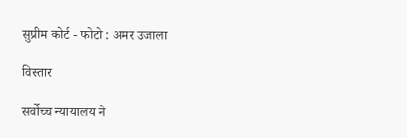सुप्रीम कोर्ट - फोटो : अमर उजाला

विस्तार

सर्वोच्च न्यायालय ने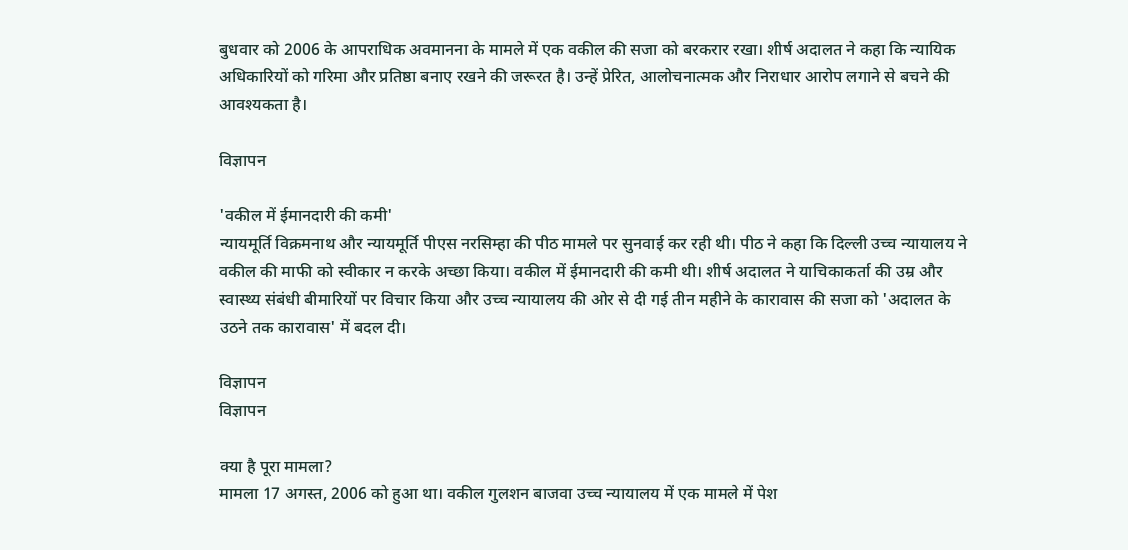बुधवार को 2006 के आपराधिक अवमानना के मामले में एक वकील की सजा को बरकरार रखा। शीर्ष अदालत ने कहा कि न्यायिक अधिकारियों को गरिमा और प्रतिष्ठा बनाए रखने की जरूरत है। उन्हें प्रेरित, आलोचनात्मक और निराधार आरोप लगाने से बचने की आवश्यकता है।

विज्ञापन

'वकील में ईमानदारी की कमी'
न्यायमूर्ति विक्रमनाथ और न्यायमूर्ति पीएस नरसिम्हा की पीठ मामले पर सुनवाई कर रही थी। पीठ ने कहा कि दिल्ली उच्च न्यायालय ने वकील की माफी को स्वीकार न करके अच्छा किया। वकील में ईमानदारी की कमी थी। शीर्ष अदालत ने याचिकाकर्ता की उम्र और स्वास्थ्य संबंधी बीमारियों पर विचार किया और उच्च न्यायालय की ओर से दी गई तीन महीने के कारावास की सजा को 'अदालत के उठने तक कारावास' में बदल दी।

विज्ञापन
विज्ञापन

क्या है पूरा मामला?
मामला 17 अगस्त, 2006 को हुआ था। वकील गुलशन बाजवा उच्च न्यायालय में एक मामले में पेश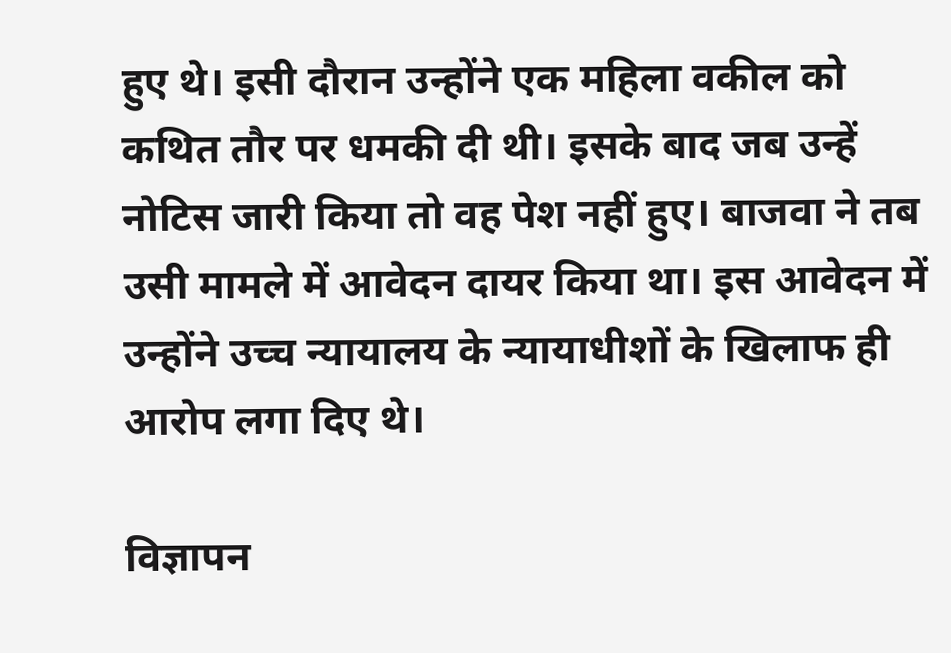हुए थे। इसी दौरान उन्होंने एक महिला वकील को कथित तौर पर धमकी दी थी। इसके बाद जब उन्हें नोटिस जारी किया तो वह पेश नहीं हुए। बाजवा ने तब उसी मामले में आवेदन दायर किया था। इस आवेदन में उन्होंने उच्च न्यायालय के न्यायाधीशों के खिलाफ ही आरोप लगा दिए थे।

विज्ञापन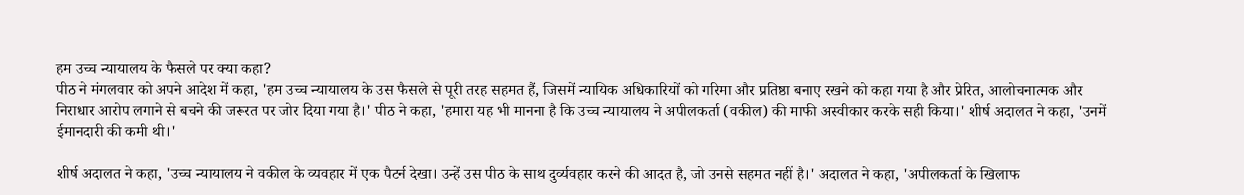हम उच्च न्यायालय के फैसले पर क्या कहा?
पीठ ने मंगलवार को अपने आदेश में कहा, 'हम उच्च न्यायालय के उस फैसले से पूरी तरह सहमत हैं, जिसमें न्यायिक अधिकारियों को गरिमा और प्रतिष्ठा बनाए रखने को कहा गया है और प्रेरित, आलोचनात्मक और निराधार आरोप लगाने से बचने की जरूरत पर जोर दिया गया है।' पीठ ने कहा, 'हमारा यह भी मानना है कि उच्च न्यायालय ने अपीलकर्ता (वकील) की माफी अस्वीकार करके सही किया।' शीर्ष अदालत ने कहा, 'उनमें ईमानदारी की कमी थी।'

शीर्ष अदालत ने कहा, 'उच्च न्यायालय ने वकील के व्यवहार में एक पैटर्न देखा। उन्हें उस पीठ के साथ दुर्व्यवहार करने की आदत है, जो उनसे सहमत नहीं है।' अदालत ने कहा, 'अपीलकर्ता के खिलाफ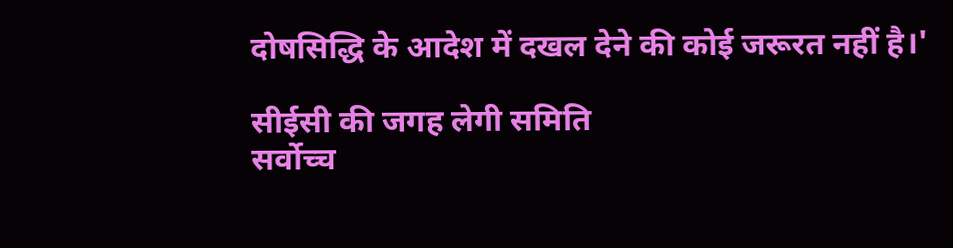दोषसिद्धि के आदेश में दखल देने की कोई जरूरत नहीं है।'

सीईसी की जगह लेगी समिति
सर्वोच्च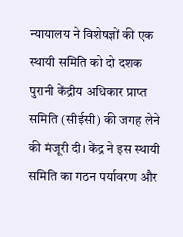न्यायालय ने विशेषज्ञों की एक स्थायी समिति को दो दशक पुरानी केंद्रीय अधिकार प्राप्त समिति (सीईसी) की जगह लेने की मंजूरी दी। केंद्र ने इस स्थायी समिति का गठन पर्यावरण और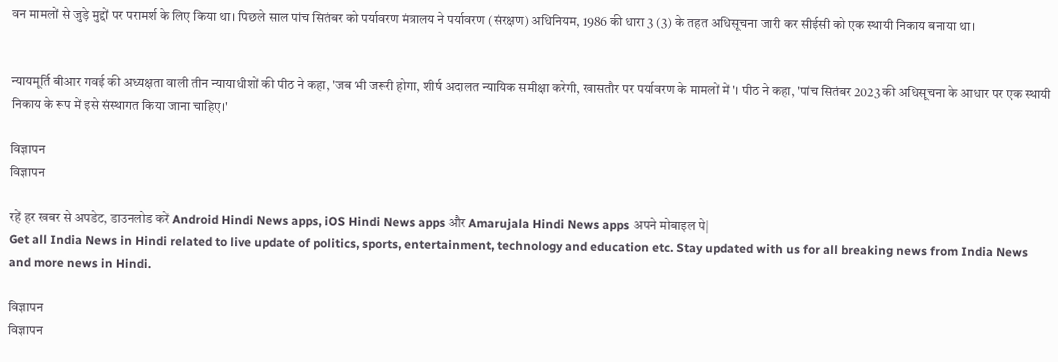वन मामलों से जुड़े मुद्दों पर परामर्श के लिए किया था। पिछले साल पांच सितंबर को पर्यावरण मंत्रालय ने पर्यावरण (संरक्षण) अधिनियम, 1986 की धारा 3 (3) के तहत अधिसूचना जारी कर सीईसी को एक स्थायी निकाय बनाया था।


न्यायमूर्ति बीआर गवई की अध्यक्षता वाली तीन न्यायाधीशों की पीठ ने कहा, 'जब भी जरूरी होगा, शीर्ष अदालत न्यायिक समीक्षा करेगी, खासतौर पर पर्यावरण के मामलों में'। पीठ ने कहा, 'पांच सितंबर 2023 की अधिसूचना के आधार पर एक स्थायी निकाय के रूप में इसे संस्थागत किया जाना चाहिए।'

विज्ञापन
विज्ञापन

रहें हर खबर से अपडेट, डाउनलोड करें Android Hindi News apps, iOS Hindi News apps और Amarujala Hindi News apps अपने मोबाइल पे|
Get all India News in Hindi related to live update of politics, sports, entertainment, technology and education etc. Stay updated with us for all breaking news from India News and more news in Hindi.

विज्ञापन
विज्ञापन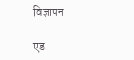विज्ञापन

एड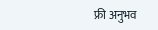फ्री अनुभव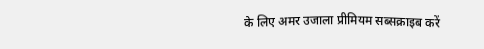के लिए अमर उजाला प्रीमियम सब्सक्राइब करें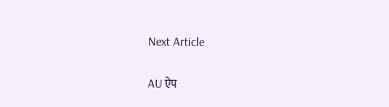Next Article

AU ऐप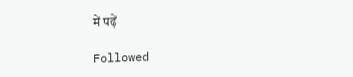में पढ़ें

Followed